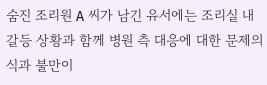숨진 조리원 A 씨가 남긴 유서에는 조리실 내 갈등 상황과 함께 병원 측 대응에 대한 문제의식과 불만이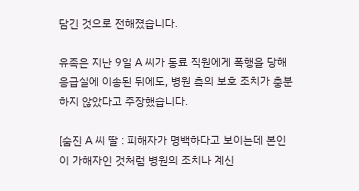담긴 것으로 전해졌습니다.

유족은 지난 9일 A 씨가 동료 직원에게 폭행을 당해 응급실에 이송된 뒤에도, 병원 측의 보호 조치가 충분하지 않았다고 주장했습니다.

[숨진 A 씨 딸 : 피해자가 명백하다고 보이는데 본인이 가해자인 것처럼 병원의 조치나 계신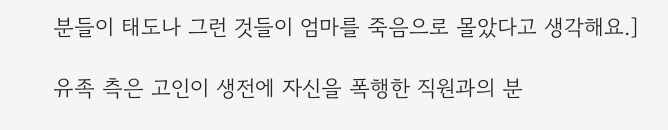분들이 태도나 그런 것들이 엄마를 죽음으로 몰았다고 생각해요.]

유족 측은 고인이 생전에 자신을 폭행한 직원과의 분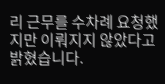리 근무를 수차례 요청했지만 이뤄지지 않았다고 밝혔습니다.